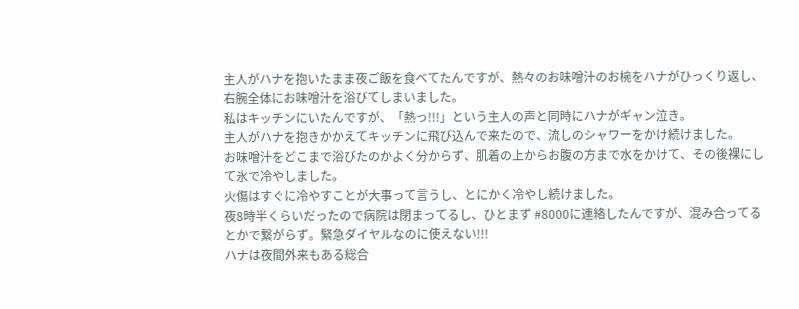主人がハナを抱いたまま夜ご飯を食べてたんですが、熱々のお味噌汁のお椀をハナがひっくり返し、右腕全体にお味噌汁を浴びてしまいました。
私はキッチンにいたんですが、「熱っ!!!」という主人の声と同時にハナがギャン泣き。
主人がハナを抱きかかえてキッチンに飛び込んで来たので、流しのシャワーをかけ続けました。
お味噌汁をどこまで浴びたのかよく分からず、肌着の上からお腹の方まで水をかけて、その後裸にして氷で冷やしました。
火傷はすぐに冷やすことが大事って言うし、とにかく冷やし続けました。
夜8時半くらいだったので病院は閉まってるし、ひとまず #8000に連絡したんですが、混み合ってるとかで繋がらず。緊急ダイヤルなのに使えない!!!
ハナは夜間外来もある総合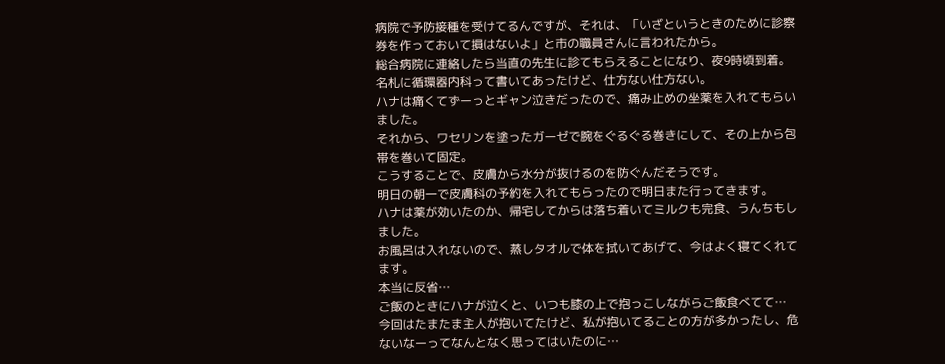病院で予防接種を受けてるんですが、それは、「いざというときのために診察券を作っておいて損はないよ」と市の職員さんに言われたから。
総合病院に連絡したら当直の先生に診てもらえることになり、夜9時頃到着。
名札に循環器内科って書いてあったけど、仕方ない仕方ない。
ハナは痛くてずーっとギャン泣きだったので、痛み止めの坐薬を入れてもらいました。
それから、ワセリンを塗ったガーゼで腕をぐるぐる巻きにして、その上から包帯を巻いて固定。
こうすることで、皮膚から水分が抜けるのを防ぐんだそうです。
明日の朝一で皮膚科の予約を入れてもらったので明日また行ってきます。
ハナは薬が効いたのか、帰宅してからは落ち着いてミルクも完食、うんちもしました。
お風呂は入れないので、蒸しタオルで体を拭いてあげて、今はよく寝てくれてます。
本当に反省…
ご飯のときにハナが泣くと、いつも膝の上で抱っこしながらご飯食べてて…
今回はたまたま主人が抱いてたけど、私が抱いてることの方が多かったし、危ないなーってなんとなく思ってはいたのに…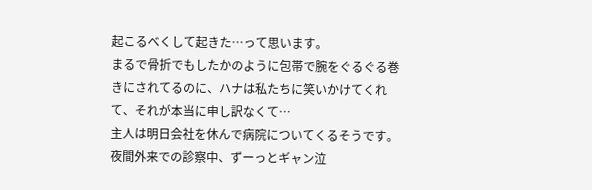起こるべくして起きた…って思います。
まるで骨折でもしたかのように包帯で腕をぐるぐる巻きにされてるのに、ハナは私たちに笑いかけてくれて、それが本当に申し訳なくて…
主人は明日会社を休んで病院についてくるそうです。夜間外来での診察中、ずーっとギャン泣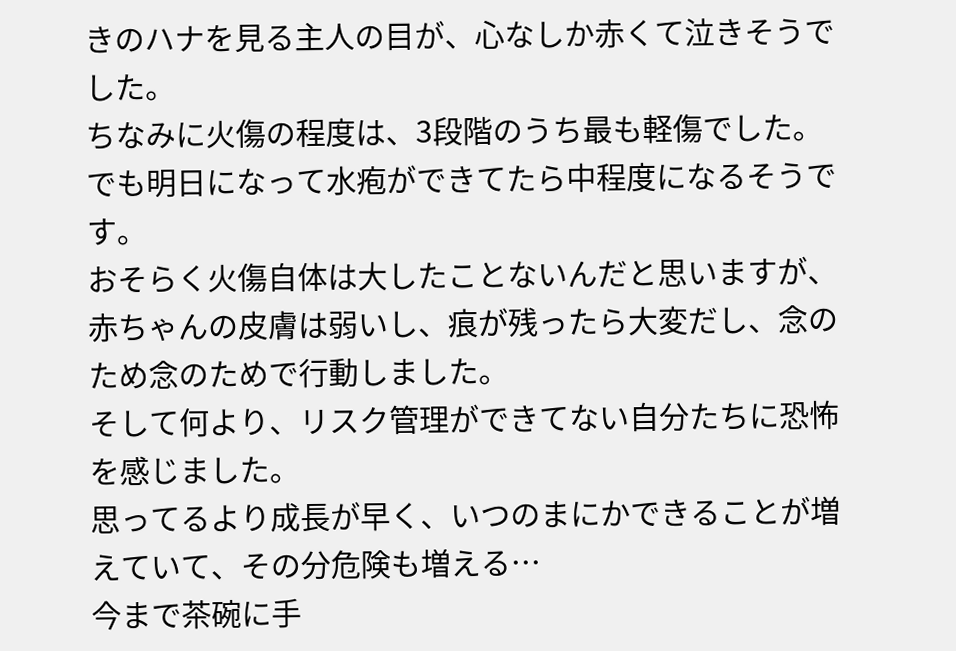きのハナを見る主人の目が、心なしか赤くて泣きそうでした。
ちなみに火傷の程度は、3段階のうち最も軽傷でした。でも明日になって水疱ができてたら中程度になるそうです。
おそらく火傷自体は大したことないんだと思いますが、赤ちゃんの皮膚は弱いし、痕が残ったら大変だし、念のため念のためで行動しました。
そして何より、リスク管理ができてない自分たちに恐怖を感じました。
思ってるより成長が早く、いつのまにかできることが増えていて、その分危険も増える…
今まで茶碗に手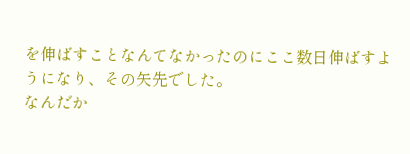を伸ばすことなんてなかったのにここ数日伸ばすようになり、その矢先でした。
なんだか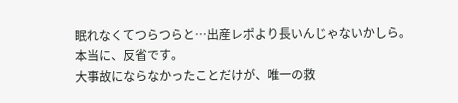眠れなくてつらつらと…出産レポより長いんじゃないかしら。
本当に、反省です。
大事故にならなかったことだけが、唯一の救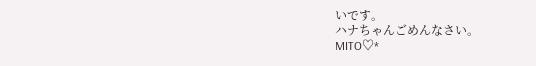いです。
ハナちゃんごめんなさい。
MITO♡*